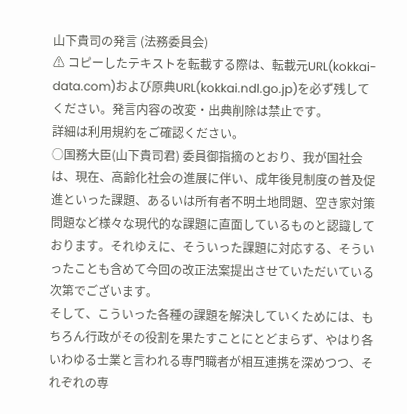山下貴司の発言 (法務委員会)
⚠ コピーしたテキストを転載する際は、転載元URL(kokkai-data.com)および原典URL(kokkai.ndl.go.jp)を必ず残してください。発言内容の改変・出典削除は禁止です。
詳細は利用規約をご確認ください。
○国務大臣(山下貴司君) 委員御指摘のとおり、我が国社会は、現在、高齢化社会の進展に伴い、成年後見制度の普及促進といった課題、あるいは所有者不明土地問題、空き家対策問題など様々な現代的な課題に直面しているものと認識しております。それゆえに、そういった課題に対応する、そういったことも含めて今回の改正法案提出させていただいている次第でございます。
そして、こういった各種の課題を解決していくためには、もちろん行政がその役割を果たすことにとどまらず、やはり各いわゆる士業と言われる専門職者が相互連携を深めつつ、それぞれの専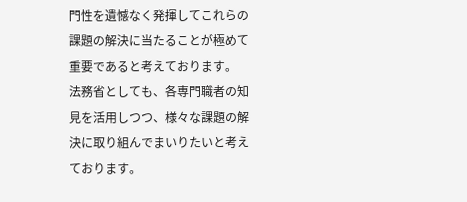門性を遺憾なく発揮してこれらの課題の解決に当たることが極めて重要であると考えております。
法務省としても、各専門職者の知見を活用しつつ、様々な課題の解決に取り組んでまいりたいと考えております。